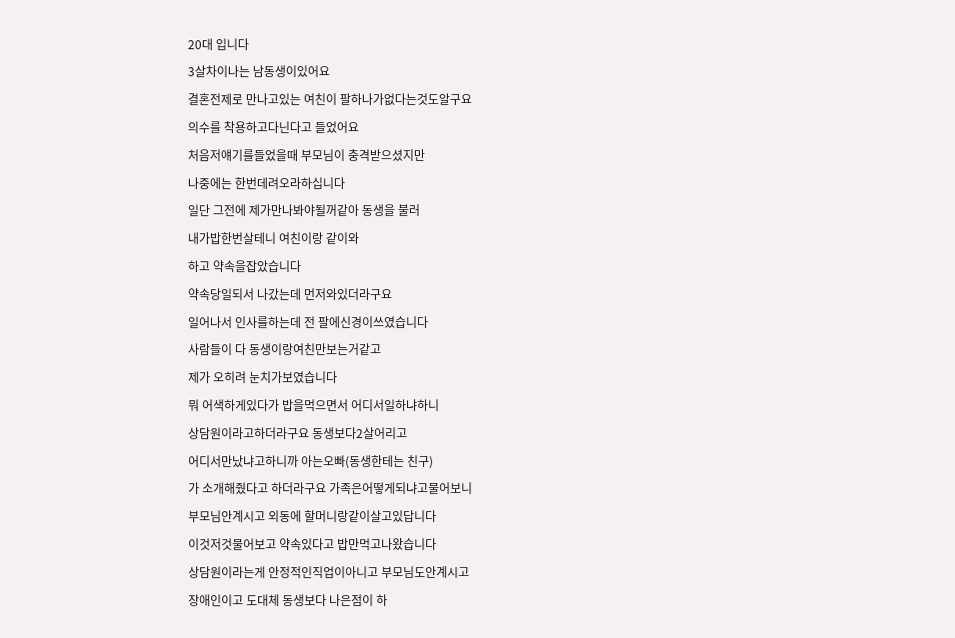20대 입니다
3살차이나는 남동생이있어요
결혼전제로 만나고있는 여친이 팔하나가없다는것도알구요
의수를 착용하고다닌다고 들었어요
처음저얘기를들었을때 부모님이 충격받으셨지만
나중에는 한번데려오라하십니다
일단 그전에 제가만나봐야될꺼같아 동생을 불러
내가밥한번살테니 여친이랑 같이와
하고 약속을잡았습니다
약속당일되서 나갔는데 먼저와있더라구요
일어나서 인사를하는데 전 팔에신경이쓰였습니다
사람들이 다 동생이랑여친만보는거같고
제가 오히려 눈치가보였습니다
뭐 어색하게있다가 밥을먹으면서 어디서일하냐하니
상담원이라고하더라구요 동생보다2살어리고
어디서만났냐고하니까 아는오빠(동생한테는 친구)
가 소개해줬다고 하더라구요 가족은어떻게되냐고물어보니
부모님안계시고 외동에 할머니랑같이살고있답니다
이것저것물어보고 약속있다고 밥만먹고나왔습니다
상담원이라는게 안정적인직업이아니고 부모님도안계시고
장애인이고 도대체 동생보다 나은점이 하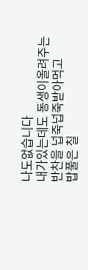나도없습니다
내가있는데도 동생이올려주는반찬을 넙죽넙죽받아먹고
밥풀은 칠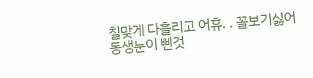칠맞게 다흘리고 어휴. . 꼴보기싫어
동생눈이 삔것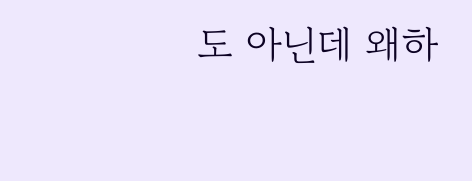도 아닌데 왜하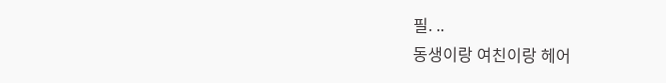필. ..
동생이랑 여친이랑 헤어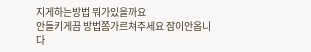지게하는방법 뭐가있을까요
안들키게끔 방법쫌가르쳐주세요 잠이안옵니다